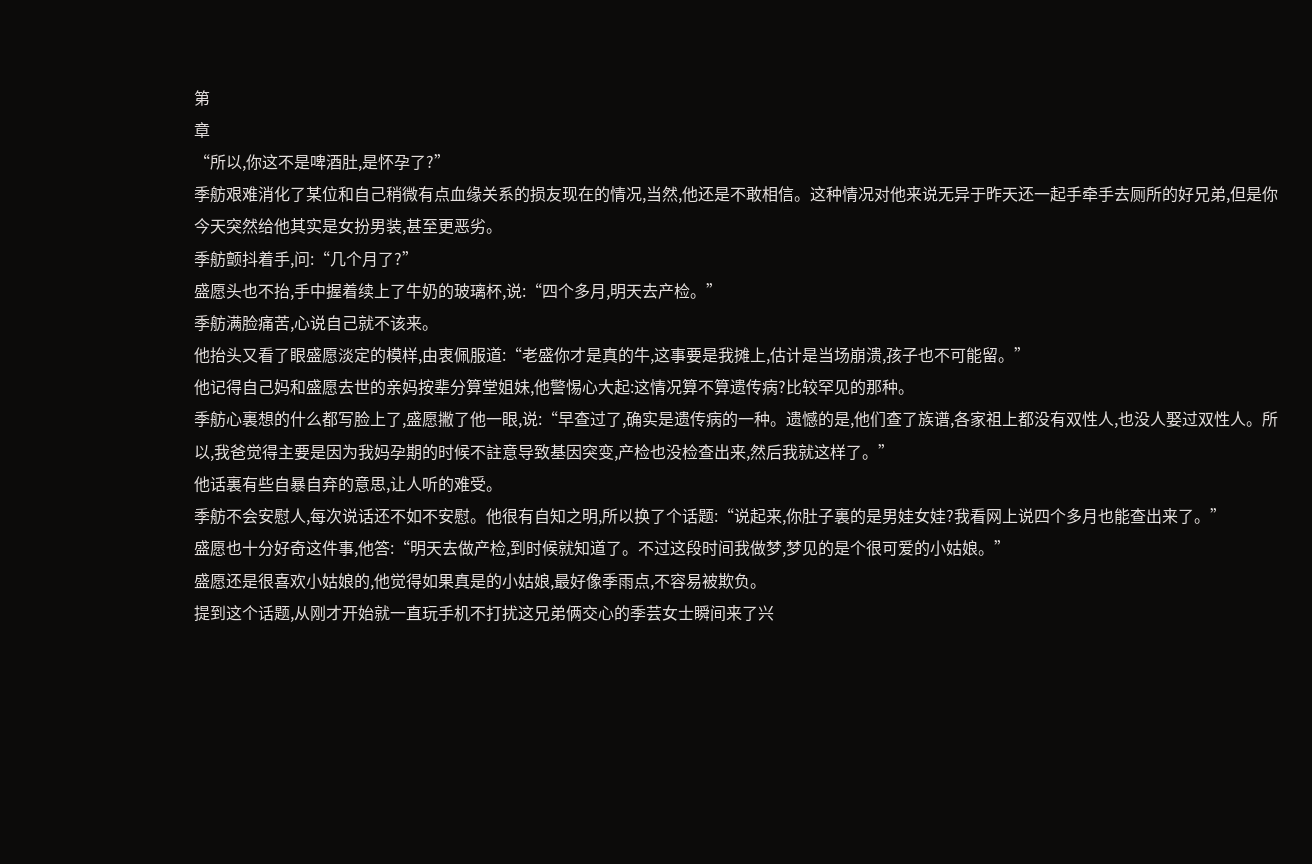第
章
“所以,你这不是啤酒肚,是怀孕了?”
季舫艰难消化了某位和自己稍微有点血缘关系的损友现在的情况,当然,他还是不敢相信。这种情况对他来说无异于昨天还一起手牵手去厕所的好兄弟,但是你今天突然给他其实是女扮男装,甚至更恶劣。
季舫颤抖着手,问:“几个月了?”
盛愿头也不抬,手中握着续上了牛奶的玻璃杯,说:“四个多月,明天去产检。”
季舫满脸痛苦,心说自己就不该来。
他抬头又看了眼盛愿淡定的模样,由衷佩服道:“老盛你才是真的牛,这事要是我摊上,估计是当场崩溃,孩子也不可能留。”
他记得自己妈和盛愿去世的亲妈按辈分算堂姐妹,他警惕心大起:这情况算不算遗传病?比较罕见的那种。
季舫心裏想的什么都写脸上了,盛愿撇了他一眼,说:“早查过了,确实是遗传病的一种。遗憾的是,他们查了族谱,各家祖上都没有双性人,也没人娶过双性人。所以,我爸觉得主要是因为我妈孕期的时候不註意导致基因突变,产检也没检查出来,然后我就这样了。”
他话裏有些自暴自弃的意思,让人听的难受。
季舫不会安慰人,每次说话还不如不安慰。他很有自知之明,所以换了个话题:“说起来,你肚子裏的是男娃女娃?我看网上说四个多月也能查出来了。”
盛愿也十分好奇这件事,他答:“明天去做产检,到时候就知道了。不过这段时间我做梦,梦见的是个很可爱的小姑娘。”
盛愿还是很喜欢小姑娘的,他觉得如果真是的小姑娘,最好像季雨点,不容易被欺负。
提到这个话题,从刚才开始就一直玩手机不打扰这兄弟俩交心的季芸女士瞬间来了兴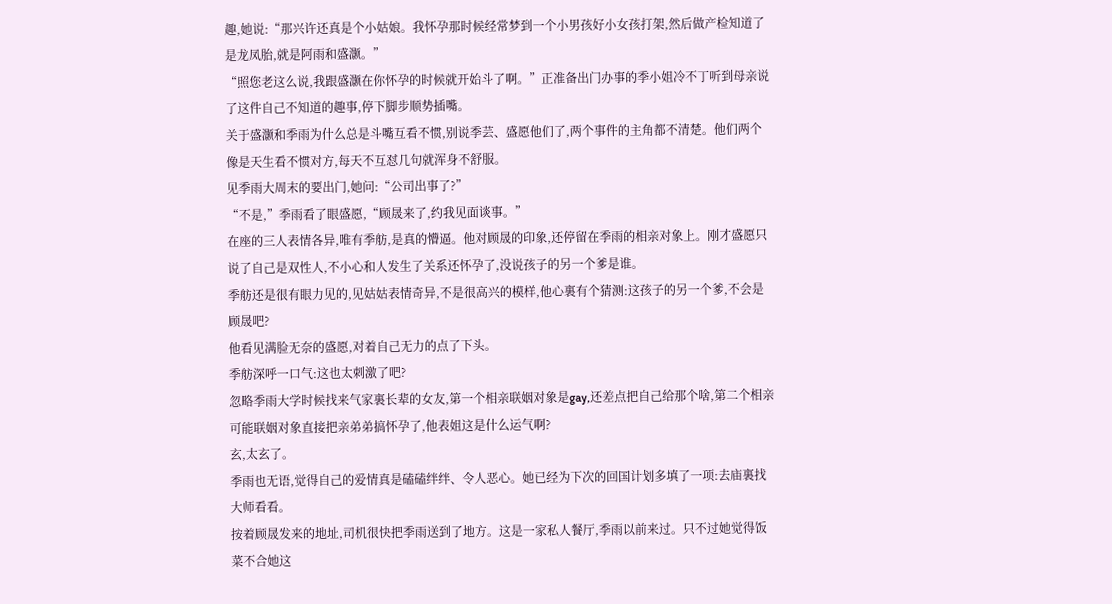趣,她说:“那兴许还真是个小姑娘。我怀孕那时候经常梦到一个小男孩好小女孩打架,然后做产检知道了是龙凤胎,就是阿雨和盛灏。”
“照您老这么说,我跟盛灏在你怀孕的时候就开始斗了啊。”正准备出门办事的季小姐冷不丁听到母亲说了这件自己不知道的趣事,停下脚步顺势插嘴。
关于盛灏和季雨为什么总是斗嘴互看不惯,别说季芸、盛愿他们了,两个事件的主角都不清楚。他们两个像是天生看不惯对方,每天不互怼几句就浑身不舒服。
见季雨大周末的要出门,她问:“公司出事了?”
“不是,”季雨看了眼盛愿,“顾晟来了,约我见面谈事。”
在座的三人表情各异,唯有季舫,是真的懵逼。他对顾晟的印象,还停留在季雨的相亲对象上。刚才盛愿只说了自己是双性人,不小心和人发生了关系还怀孕了,没说孩子的另一个爹是谁。
季舫还是很有眼力见的,见姑姑表情奇异,不是很高兴的模样,他心裏有个猜测:这孩子的另一个爹,不会是顾晟吧?
他看见满脸无奈的盛愿,对着自己无力的点了下头。
季舫深呼一口气:这也太刺激了吧?
忽略季雨大学时候找来气家裏长辈的女友,第一个相亲联姻对象是gay,还差点把自己给那个啥,第二个相亲可能联姻对象直接把亲弟弟搞怀孕了,他表姐这是什么运气啊?
玄,太玄了。
季雨也无语,觉得自己的爱情真是磕磕绊绊、令人恶心。她已经为下次的回国计划多填了一项:去庙裏找大师看看。
按着顾晟发来的地址,司机很快把季雨送到了地方。这是一家私人餐厅,季雨以前来过。只不过她觉得饭菜不合她这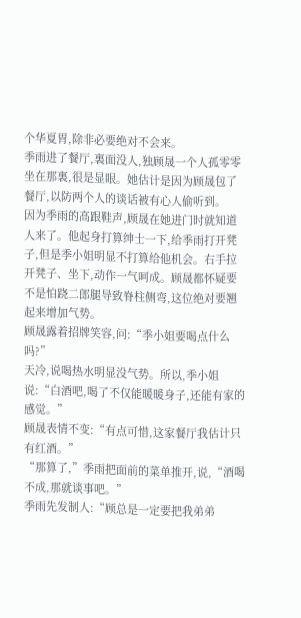个华夏胃,除非必要绝对不会来。
季雨进了餐厅,裏面没人,独顾晟一个人孤零零坐在那裏,很是显眼。她估计是因为顾晟包了餐厅,以防两个人的谈话被有心人偷听到。
因为季雨的高跟鞋声,顾晟在她进门时就知道人来了。他起身打算绅士一下,给季雨打开凳子,但是季小姐明显不打算给他机会。右手拉开凳子、坐下,动作一气呵成。顾晟都怀疑要不是怕跷二郎腿导致脊柱侧弯,这位绝对要翘起来增加气势。
顾晟露着招牌笑容,问:“季小姐要喝点什么吗?”
天冷,说喝热水明显没气势。所以,季小姐说:“白酒吧,喝了不仅能暖暖身子,还能有家的感觉。”
顾晟表情不变:“有点可惜,这家餐厅我估计只有红酒。”
“那算了,”季雨把面前的菜单推开,说,“酒喝不成,那就谈事吧。”
季雨先发制人:“顾总是一定要把我弟弟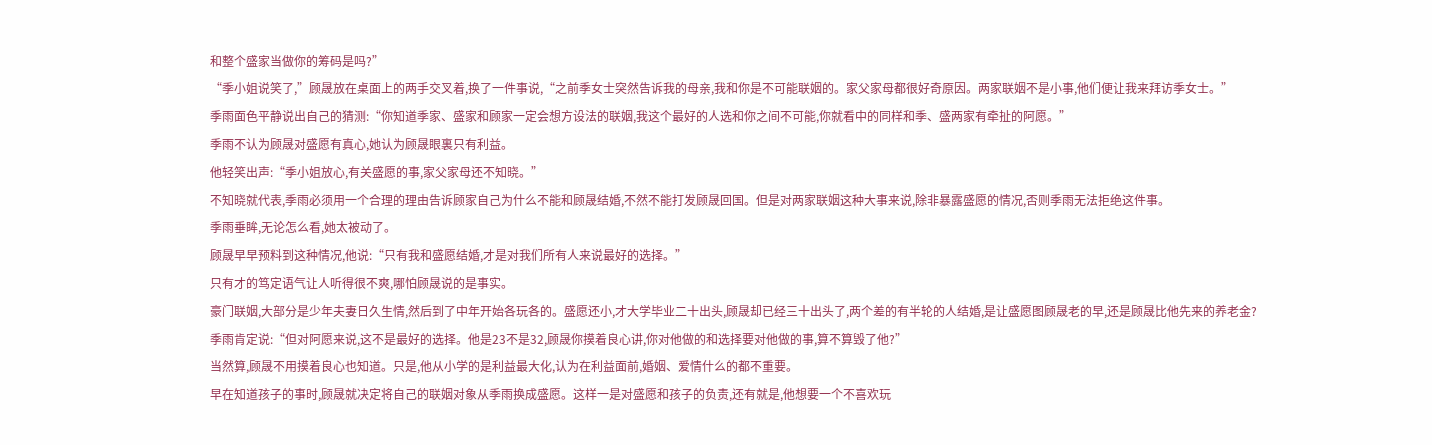和整个盛家当做你的筹码是吗?”
“季小姐说笑了,”顾晟放在桌面上的两手交叉着,换了一件事说,“之前季女士突然告诉我的母亲,我和你是不可能联姻的。家父家母都很好奇原因。两家联姻不是小事,他们便让我来拜访季女士。”
季雨面色平静说出自己的猜测:“你知道季家、盛家和顾家一定会想方设法的联姻,我这个最好的人选和你之间不可能,你就看中的同样和季、盛两家有牵扯的阿愿。”
季雨不认为顾晟对盛愿有真心,她认为顾晟眼裏只有利益。
他轻笑出声:“季小姐放心,有关盛愿的事,家父家母还不知晓。”
不知晓就代表,季雨必须用一个合理的理由告诉顾家自己为什么不能和顾晟结婚,不然不能打发顾晟回国。但是对两家联姻这种大事来说,除非暴露盛愿的情况,否则季雨无法拒绝这件事。
季雨垂眸,无论怎么看,她太被动了。
顾晟早早预料到这种情况,他说:“只有我和盛愿结婚,才是对我们所有人来说最好的选择。”
只有才的笃定语气让人听得很不爽,哪怕顾晟说的是事实。
豪门联姻,大部分是少年夫妻日久生情,然后到了中年开始各玩各的。盛愿还小,才大学毕业二十出头,顾晟却已经三十出头了,两个差的有半轮的人结婚,是让盛愿图顾晟老的早,还是顾晟比他先来的养老金?
季雨肯定说:“但对阿愿来说,这不是最好的选择。他是23不是32,顾晟你摸着良心讲,你对他做的和选择要对他做的事,算不算毁了他?”
当然算,顾晟不用摸着良心也知道。只是,他从小学的是利益最大化,认为在利益面前,婚姻、爱情什么的都不重要。
早在知道孩子的事时,顾晟就决定将自己的联姻对象从季雨换成盛愿。这样一是对盛愿和孩子的负责,还有就是,他想要一个不喜欢玩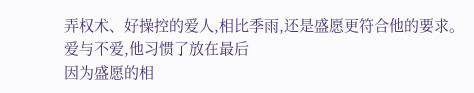弄权术、好操控的爱人,相比季雨,还是盛愿更符合他的要求。爱与不爱,他习惯了放在最后
因为盛愿的相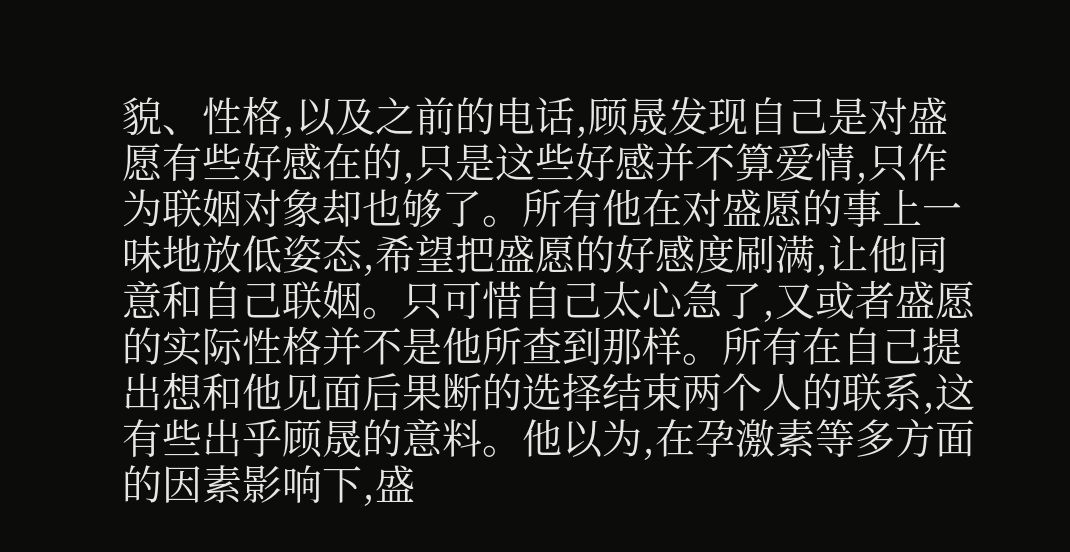貌、性格,以及之前的电话,顾晟发现自己是对盛愿有些好感在的,只是这些好感并不算爱情,只作为联姻对象却也够了。所有他在对盛愿的事上一味地放低姿态,希望把盛愿的好感度刷满,让他同意和自己联姻。只可惜自己太心急了,又或者盛愿的实际性格并不是他所查到那样。所有在自己提出想和他见面后果断的选择结束两个人的联系,这有些出乎顾晟的意料。他以为,在孕激素等多方面的因素影响下,盛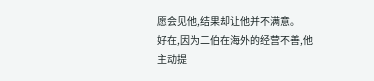愿会见他,结果却让他并不满意。
好在,因为二伯在海外的经营不善,他主动提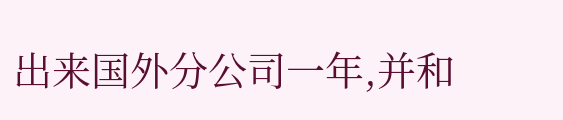出来国外分公司一年,并和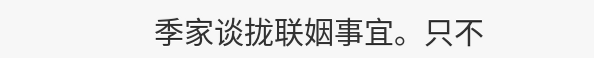季家谈拢联姻事宜。只不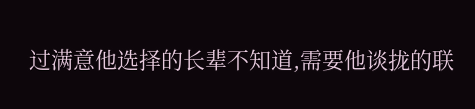过满意他选择的长辈不知道,需要他谈拢的联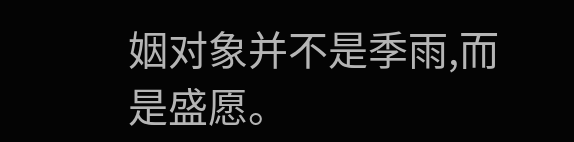姻对象并不是季雨,而是盛愿。